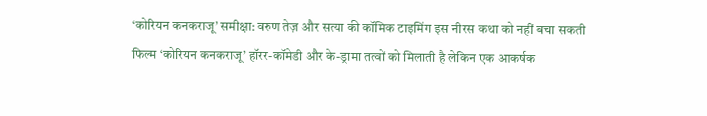‘कोरियन कनकराजू’ समीक्षा: वरुण तेज़ और सत्या की कॉमिक टाइमिंग इस नीरस कथा को नहीं बचा सकती
फिल्म ‘कोरियन कनकराजू’ हॉरर-कॉमेडी और के-ड्रामा तत्वों को मिलाती है लेकिन एक आकर्षक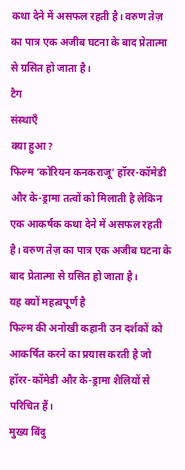कथा देने में असफल रहती है। वरुण तेज़ का पात्र एक अजीब घटना के बाद प्रेतात्मा से ग्रसित हो जाता है।
टैग
संस्थाएँ
क्या हुआ?
फिल्म ‘कोरियन कनकराजू’ हॉरर-कॉमेडी और के-ड्रामा तत्वों को मिलाती है लेकिन एक आकर्षक कथा देने में असफल रहती है। वरुण तेज़ का पात्र एक अजीब घटना के बाद प्रेतात्मा से ग्रसित हो जाता है।
यह क्यों महत्वपूर्ण है
फिल्म की अनोखी कहानी उन दर्शकों को आकर्षित करने का प्रयास करती है जो हॉरर-कॉमेडी और के-ड्रामा शैलियों से परिचित हैं।
मुख्य बिंदु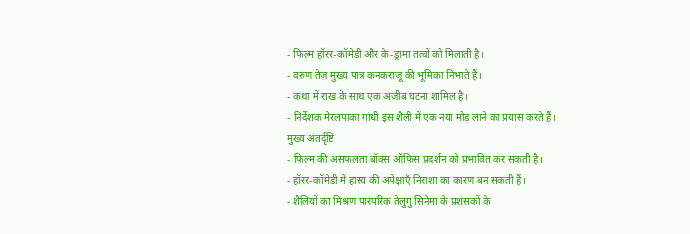- फिल्म हॉरर-कॉमेडी और के-ड्रामा तत्वों को मिलाती है।
- वरुण तेज़ मुख्य पात्र कनकराजू की भूमिका निभाते हैं।
- कथा में राख के साथ एक अजीब घटना शामिल है।
- निर्देशक मेरलपाका गांधी इस शैली में एक नया मोड़ लाने का प्रयास करते हैं।
मुख्य अंतर्दृष्टि
- फिल्म की असफलता बॉक्स ऑफिस प्रदर्शन को प्रभावित कर सकती है।
- हॉरर-कॉमेडी में हास्य की अपेक्षाएँ निराशा का कारण बन सकती हैं।
- शैलियों का मिश्रण पारंपरिक तेलुगु सिनेमा के प्रशंसकों के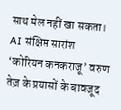साथ मेल नहीं खा सकता।
AI संक्षिप्त सारांश
‘कोरियन कनकराजू’ वरुण तेज़ के प्रयासों के बावजूद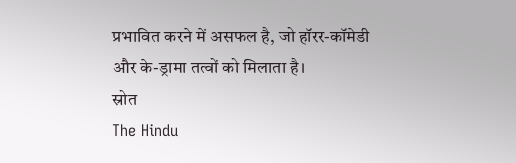प्रभावित करने में असफल है, जो हॉरर-कॉमेडी और के-ड्रामा तत्वों को मिलाता है।
स्रोत
The Hindu